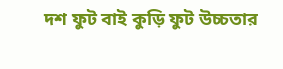দশ ফুট বাই কুড়ি ফুট উচ্চতার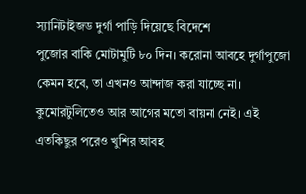স্যানিটাইজড দুর্গা পাড়ি দিয়েছে বিদেশে
পুজোর বাকি মোটামুটি ৮০ দিন। করোনা আবহে দুর্গাপুজো কেমন হবে, তা এখনও আন্দাজ করা যাচ্ছে না। কুমোরটুলিতেও আর আগের মতো বায়না নেই। এই এতকিছুর পরেও খুশির আবহ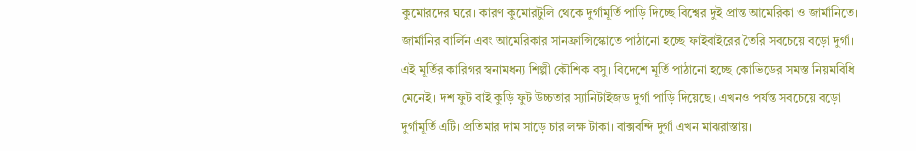কুমোরদের ঘরে। কারণ কুমোরটুলি থেকে দুর্গামূর্তি পাড়ি দিচ্ছে বিশ্বের দুই প্রান্ত আমেরিকা ও জার্মানিতে।
জার্মানির বার্লিন এবং আমেরিকার সানফ্রান্সিস্কোতে পাঠানো হচ্ছে ফাইবাইরের তৈরি সবচেয়ে বড়ো দুর্গা। এই মূর্তির কারিগর স্বনামধন্য শিল্পী কৌশিক বসু। বিদেশে মূর্তি পাঠানো হচ্ছে কোভিডের সমস্ত নিয়মবিধি মেনেই। দশ ফুট বাই কুড়ি ফুট উচ্চতার স্যানিটাইজড দুর্গা পাড়ি দিয়েছে। এখনও পর্যন্ত সবচেয়ে বড়ো দুর্গামূর্তি এটি। প্রতিমার দাম সাড়ে চার লক্ষ টাকা। বাক্সবন্দি দুর্গা এখন মাঝরাস্তায়।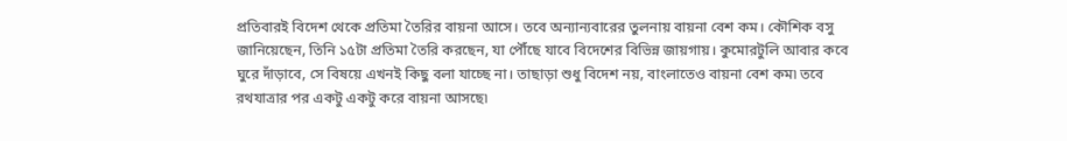প্রতিবারই বিদেশ থেকে প্রতিমা তৈরির বায়না আসে। তবে অন্যান্যবারের তুলনায় বায়না বেশ কম। কৌশিক বসু জানিয়েছেন, তিনি ১৫টা প্রতিমা তৈরি করছেন, যা পৌঁছে যাবে বিদেশের বিভিন্ন জায়গায়। কুমোরটুলি আবার কবে ঘুরে দাঁড়াবে, সে বিষয়ে এখনই কিছু বলা যাচ্ছে না। তাছাড়া শুধু বিদেশ নয়, বাংলাতেও বায়না বেশ কম৷ তবে রথযাত্রার পর একটু একটু করে বায়না আসছে৷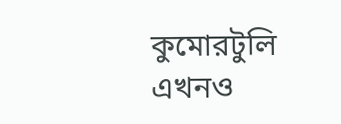কুমোরটুলি এখনও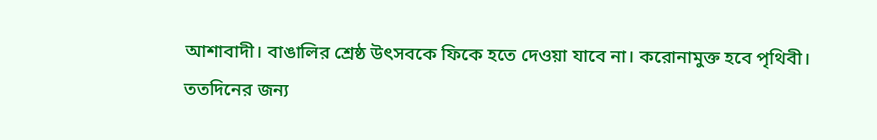আশাবাদী। বাঙালির শ্রেষ্ঠ উৎসবকে ফিকে হতে দেওয়া যাবে না। করোনামুক্ত হবে পৃথিবী। ততদিনের জন্য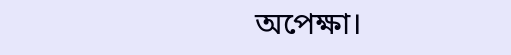অপেক্ষা।